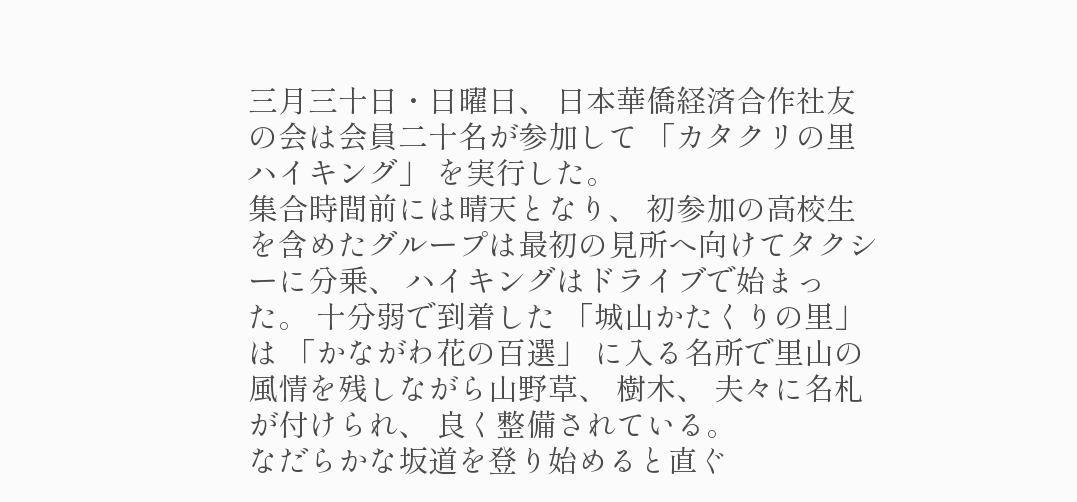三月三十日・日曜日、 日本華僑経済合作社友の会は会員二十名が参加して 「カタクリの里ハイキング」 を実行した。
集合時間前には晴天となり、 初参加の高校生を含めたグループは最初の見所へ向けてタクシーに分乗、 ハイキングはドライブで始まった。 十分弱で到着した 「城山かたくりの里」 は 「かながわ花の百選」 に入る名所で里山の風情を残しながら山野草、 樹木、 夫々に名札が付けられ、 良く整備されている。
なだらかな坂道を登り始めると直ぐ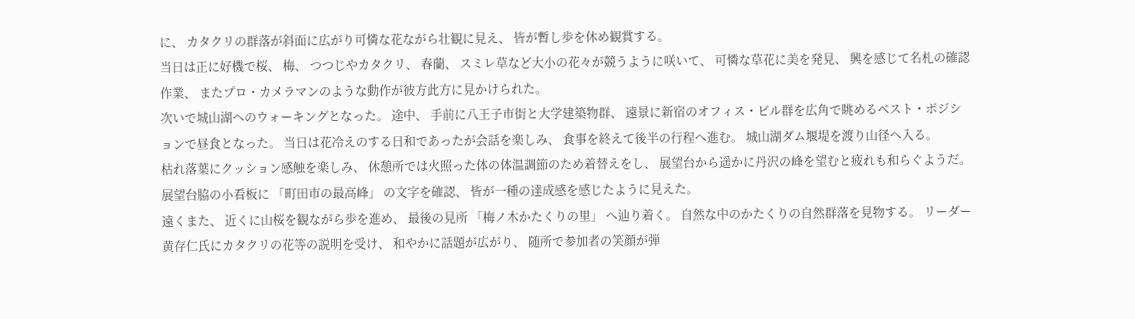に、 カタクリの群落が斜面に広がり可憐な花ながら壮観に見え、 皆が暫し歩を休め観賞する。
当日は正に好機で桜、 梅、 つつじやカタクリ、 春蘭、 スミレ草など大小の花々が競うように咲いて、 可憐な草花に美を発見、 興を感じて名札の確認作業、 またプロ・カメラマンのような動作が彼方此方に見かけられた。
次いで城山湖へのウォーキングとなった。 途中、 手前に八王子市街と大学建築物群、 遠景に新宿のオフィス・ビル群を広角で眺めるベスト・ポジションで昼食となった。 当日は花冷えのする日和であったが会話を楽しみ、 食事を終えて後半の行程へ進む。 城山湖ダム堰堤を渡り山径へ入る。
枯れ落葉にクッション感触を楽しみ、 休憩所では火照った体の体温調節のため着替えをし、 展望台から遥かに丹沢の峰を望むと疲れも和らぐようだ。 展望台脇の小看板に 「町田市の最高峰」 の文字を確認、 皆が一種の達成感を感じたように見えた。
遠くまた、 近くに山桜を観ながら歩を進め、 最後の見所 「梅ノ木かたくりの里」 へ辿り着く。 自然な中のかたくりの自然群落を見物する。 リーダー黄存仁氏にカタクリの花等の説明を受け、 和やかに話題が広がり、 随所で参加者の笑顔が弾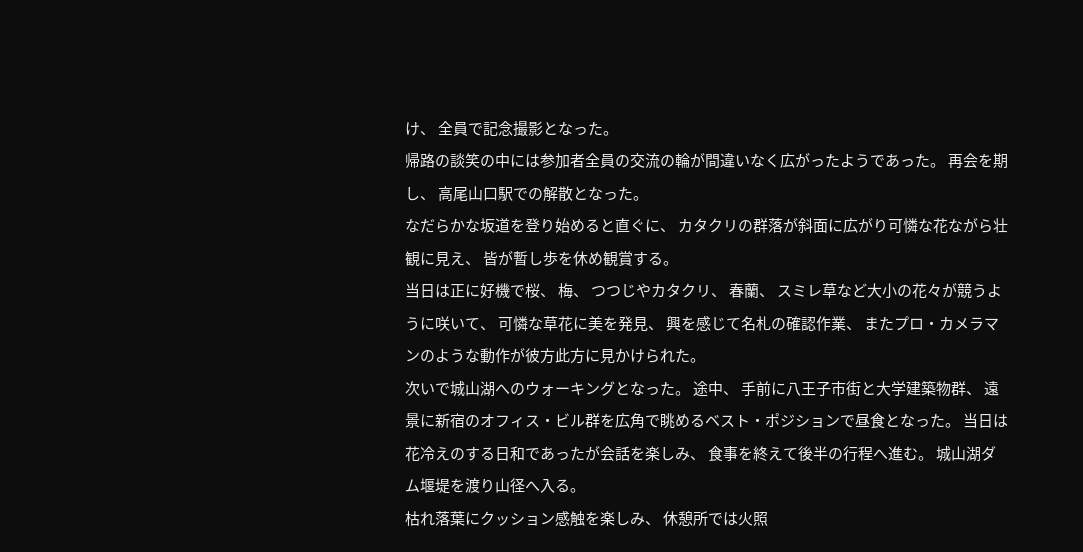け、 全員で記念撮影となった。
帰路の談笑の中には参加者全員の交流の輪が間違いなく広がったようであった。 再会を期し、 高尾山口駅での解散となった。
なだらかな坂道を登り始めると直ぐに、 カタクリの群落が斜面に広がり可憐な花ながら壮観に見え、 皆が暫し歩を休め観賞する。
当日は正に好機で桜、 梅、 つつじやカタクリ、 春蘭、 スミレ草など大小の花々が競うように咲いて、 可憐な草花に美を発見、 興を感じて名札の確認作業、 またプロ・カメラマンのような動作が彼方此方に見かけられた。
次いで城山湖へのウォーキングとなった。 途中、 手前に八王子市街と大学建築物群、 遠景に新宿のオフィス・ビル群を広角で眺めるベスト・ポジションで昼食となった。 当日は花冷えのする日和であったが会話を楽しみ、 食事を終えて後半の行程へ進む。 城山湖ダム堰堤を渡り山径へ入る。
枯れ落葉にクッション感触を楽しみ、 休憩所では火照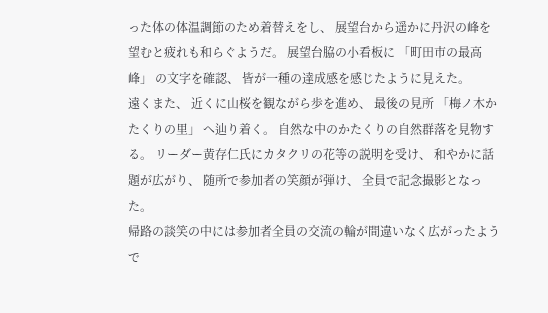った体の体温調節のため着替えをし、 展望台から遥かに丹沢の峰を望むと疲れも和らぐようだ。 展望台脇の小看板に 「町田市の最高峰」 の文字を確認、 皆が一種の達成感を感じたように見えた。
遠くまた、 近くに山桜を観ながら歩を進め、 最後の見所 「梅ノ木かたくりの里」 へ辿り着く。 自然な中のかたくりの自然群落を見物する。 リーダー黄存仁氏にカタクリの花等の説明を受け、 和やかに話題が広がり、 随所で参加者の笑顔が弾け、 全員で記念撮影となった。
帰路の談笑の中には参加者全員の交流の輪が間違いなく広がったようで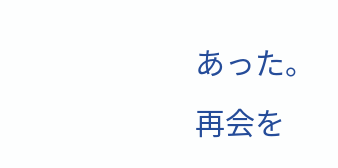あった。 再会を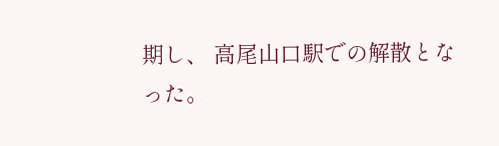期し、 高尾山口駅での解散となった。